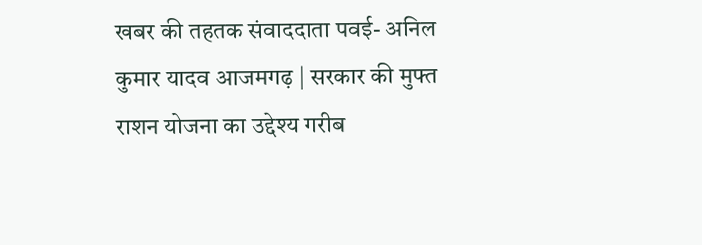खबर की तहतक संवाददाता पवई- अनिल कुमार यादव आजमगढ़ | सरकार की मुफ्त राशन योजना का उद्देश्य गरीब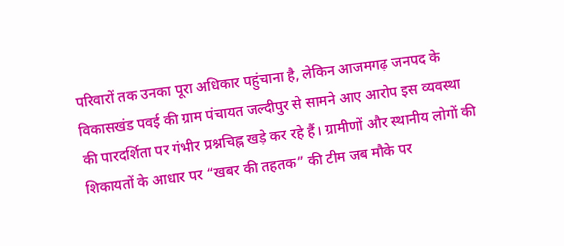परिवारों तक उनका पूरा अधिकार पहुंचाना है, लेकिन आजमगढ़ जनपद के विकासखंड पवई की ग्राम पंचायत जल्दीपुर से सामने आए आरोप इस व्यवस्था की पारदर्शिता पर गंभीर प्रश्नचिह्न खड़े कर रहे हैं। ग्रामीणों और स्थानीय लोगों की शिकायतों के आधार पर “खबर की तहतक” की टीम जब मौके पर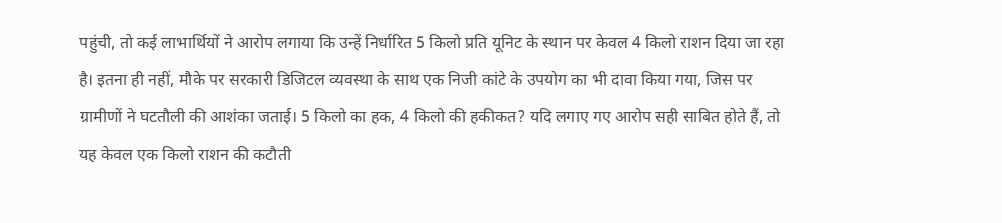पहुंची, तो कई लाभार्थियों ने आरोप लगाया कि उन्हें निर्धारित 5 किलो प्रति यूनिट के स्थान पर केवल 4 किलो राशन दिया जा रहा है। इतना ही नहीं, मौके पर सरकारी डिजिटल व्यवस्था के साथ एक निजी कांटे के उपयोग का भी दावा किया गया, जिस पर ग्रामीणों ने घटतौली की आशंका जताई। 5 किलो का हक, 4 किलो की हकीकत? यदि लगाए गए आरोप सही साबित होते हैं, तो यह केवल एक किलो राशन की कटौती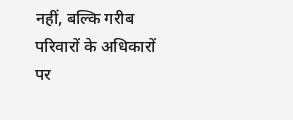नहीं, बल्कि गरीब परिवारों के अधिकारों पर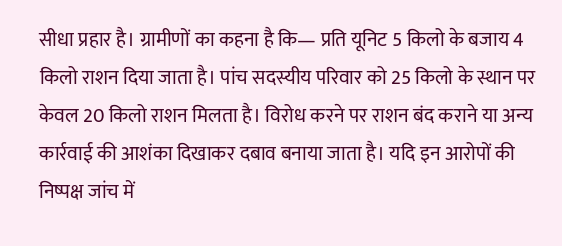सीधा प्रहार है। ग्रामीणों का कहना है कि— प्रति यूनिट 5 किलो के बजाय 4 किलो राशन दिया जाता है। पांच सदस्यीय परिवार को 25 किलो के स्थान पर केवल 20 किलो राशन मिलता है। विरोध करने पर राशन बंद कराने या अन्य कार्रवाई की आशंका दिखाकर दबाव बनाया जाता है। यदि इन आरोपों की निष्पक्ष जांच में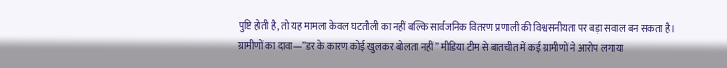पुष्टि होती है, तो यह मामला केवल घटतौली का नहीं बल्कि सार्वजनिक वितरण प्रणाली की विश्वसनीयता पर बड़ा सवाल बन सकता है। ग्रामीणों का दावा—”डर के कारण कोई खुलकर बोलता नहीं” मीडिया टीम से बातचीत में कई ग्रामीणों ने आरोप लगाया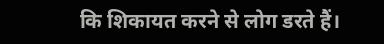कि शिकायत करने से लोग डरते हैं।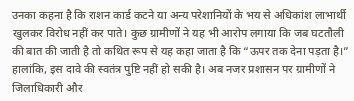उनका कहना है कि राशन कार्ड कटने या अन्य परेशानियों के भय से अधिकांश लाभार्थी खुलकर विरोध नहीं कर पाते। कुछ ग्रामीणों ने यह भी आरोप लगाया कि जब घटतौली की बात की जाती है तो कथित रूप से यह कहा जाता है कि “ऊपर तक देना पड़ता है।” हालांकि, इस दावे की स्वतंत्र पुष्टि नहीं हो सकी है। अब नजर प्रशासन पर ग्रामीणों ने जिलाधिकारी और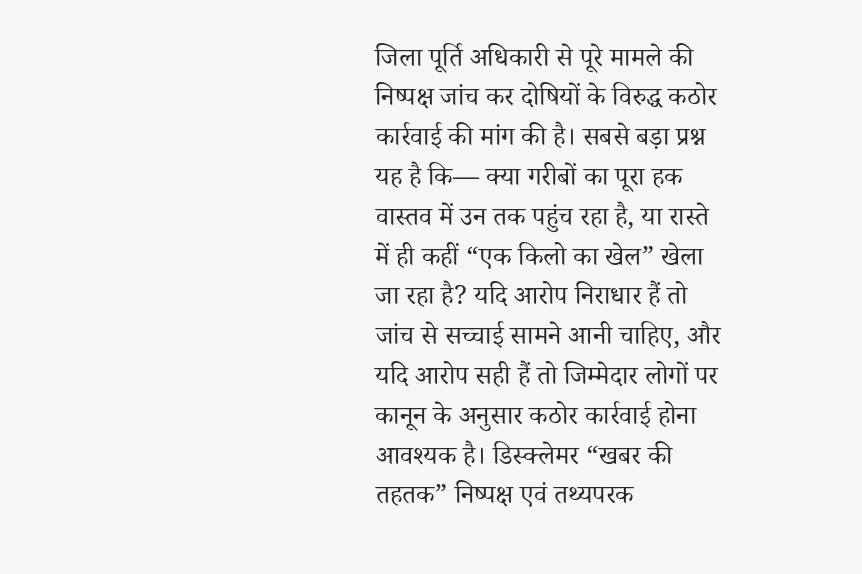जिला पूर्ति अधिकारी से पूरे मामले की निष्पक्ष जांच कर दोषियों के विरुद्ध कठोर कार्रवाई की मांग की है। सबसे बड़ा प्रश्न यह है कि— क्या गरीबों का पूरा हक वास्तव में उन तक पहुंच रहा है, या रास्ते में ही कहीं “एक किलो का खेल” खेला जा रहा है? यदि आरोप निराधार हैं तो जांच से सच्चाई सामने आनी चाहिए, और यदि आरोप सही हैं तो जिम्मेदार लोगों पर कानून के अनुसार कठोर कार्रवाई होना आवश्यक है। डिस्क्लेमर “खबर की तहतक” निष्पक्ष एवं तथ्यपरक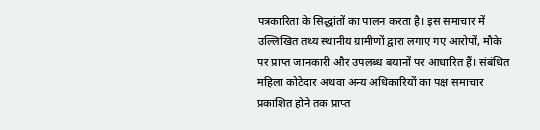पत्रकारिता के सिद्धांतों का पालन करता है। इस समाचार में उल्लिखित तथ्य स्थानीय ग्रामीणों द्वारा लगाए गए आरोपों, मौके पर प्राप्त जानकारी और उपलब्ध बयानों पर आधारित हैं। संबंधित महिला कोटेदार अथवा अन्य अधिकारियों का पक्ष समाचार प्रकाशित होने तक प्राप्त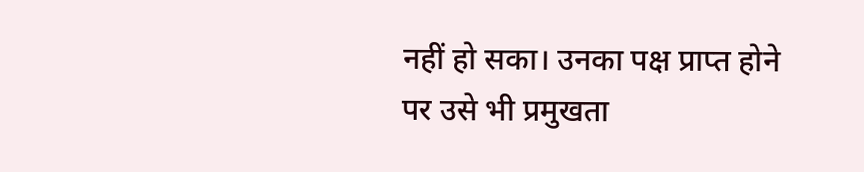नहीं हो सका। उनका पक्ष प्राप्त होने पर उसे भी प्रमुखता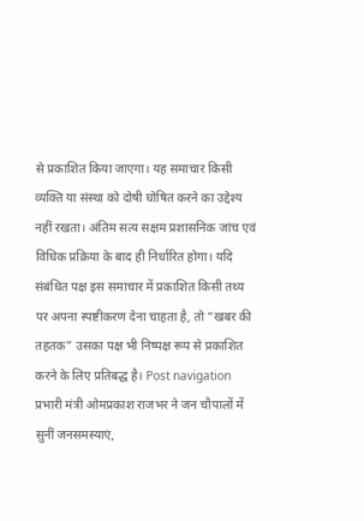से प्रकाशित किया जाएगा। यह समाचार किसी व्यक्ति या संस्था को दोषी घोषित करने का उद्देश्य नहीं रखता। अंतिम सत्य सक्षम प्रशासनिक जांच एवं विधिक प्रक्रिया के बाद ही निर्धारित होगा। यदि संबंधित पक्ष इस समाचार में प्रकाशित किसी तथ्य पर अपना स्पष्टीकरण देना चाहता है, तो “खबर की तहतक” उसका पक्ष भी निष्पक्ष रूप से प्रकाशित करने के लिए प्रतिबद्ध है। Post navigation प्रभारी मंत्री ओमप्रकाश राजभर ने जन चौपालों में सुनीं जनसमस्याएं,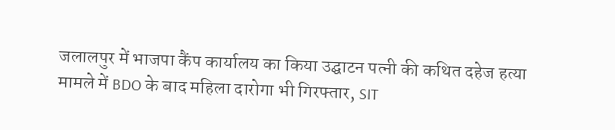जलालपुर में भाजपा कैंप कार्यालय का किया उद्घाटन पत्नी की कथित दहेज हत्या मामले में BDO के बाद महिला दारोगा भी गिरफ्तार, SIT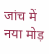जांच में नया मोड़